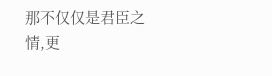那不仅仅是君臣之情,更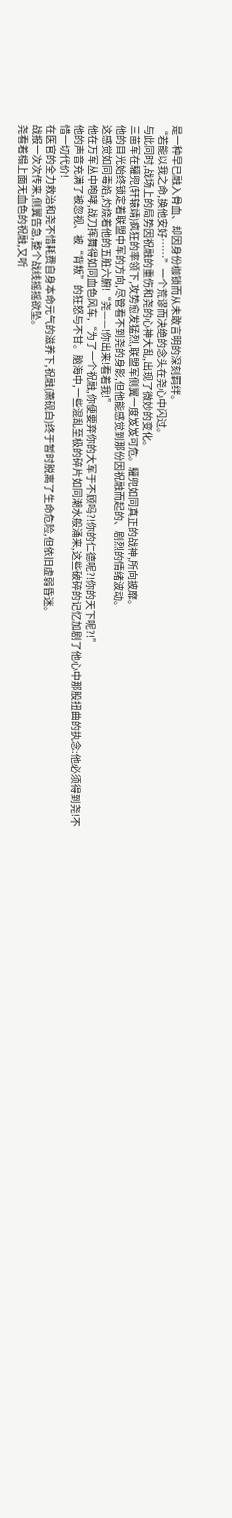是一种早已融入骨血、却因身份枷锁而从未敢言明的深刻羁绊。
“若能以我之命,换他安好……”一个荒谬而决绝的念头在尧心中闪过。
与此同时,战场上的局势因祝融的重伤和尧的心神大乱,出现了微妙的变化。
三苗军在驩兜(轩辕靖)疯狂的率领下,攻势愈发猛烈,联盟军侧翼一度岌岌可危。驩兜如同真正的战神,所向披靡。
他的目光始终锁定着联盟中军的方向,尽管看不到尧的身影,但他能感觉到那份因祝融而起的、剧烈的情绪波动。
这感觉如同毒焰,灼烧着他的五脏六腑!“尧——!你出来!看着我!”
他在万军丛中咆哮,战刀挥舞得如同血色风车,“为了一个祝融,你便要弃你的大军于不顾吗?!你的仁德呢?!你的天下呢?!”
他的声音充满了被忽视、被“背叛”的狂怒与不甘。脑海中,一些混乱至极的碎片如同潮水般涌来,这些破碎的记忆加剧了他心中那股扭曲的执念:他必须得到尧!不惜一切代价!
在医官的全力救治和尧不惜耗费自身本命元气的滋养下,祝融(萧砚白)终于暂时脱离了生命危险,但依旧虚弱昏迷。
战报一次次传来,侧翼告急,整个战线摇摇欲坠。
尧看着榻上面无血色的祝融,又听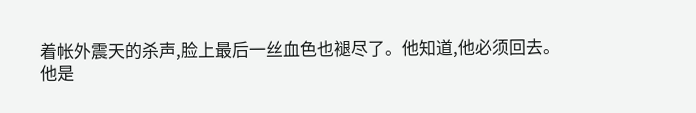着帐外震天的杀声,脸上最后一丝血色也褪尽了。他知道,他必须回去。
他是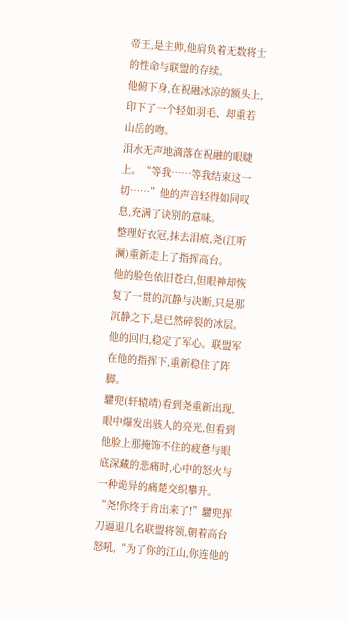帝王,是主帅,他肩负着无数将士的性命与联盟的存续。
他俯下身,在祝融冰凉的额头上,印下了一个轻如羽毛、却重若山岳的吻。
泪水无声地滴落在祝融的眼睫上。“等我……等我结束这一切……”他的声音轻得如同叹息,充满了诀别的意味。
整理好衣冠,抹去泪痕,尧(江听澜)重新走上了指挥高台。
他的脸色依旧苍白,但眼神却恢复了一贯的沉静与决断,只是那沉静之下,是已然碎裂的冰层。
他的回归,稳定了军心。联盟军在他的指挥下,重新稳住了阵脚。
驩兜(轩辕靖)看到尧重新出现,眼中爆发出骇人的亮光,但看到他脸上那掩饰不住的疲惫与眼底深藏的悲痛时,心中的怒火与一种诡异的痛楚交织攀升。
“尧!你终于肯出来了!”驩兜挥刀逼退几名联盟将领,朝着高台怒吼,“为了你的江山,你连他的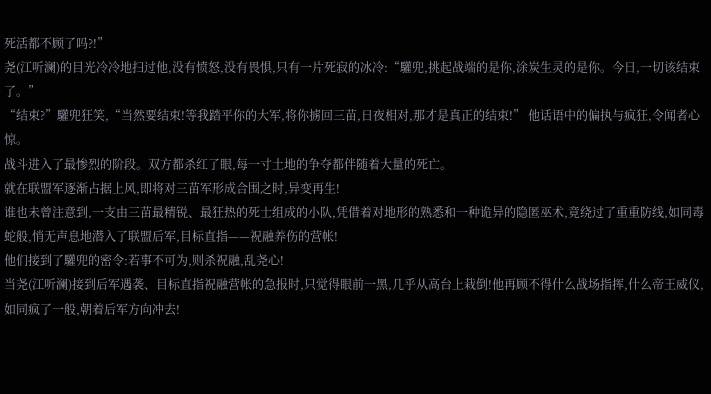死活都不顾了吗?!”
尧(江听澜)的目光冷冷地扫过他,没有愤怒,没有畏惧,只有一片死寂的冰冷:“驩兜,挑起战端的是你,涂炭生灵的是你。今日,一切该结束了。”
“结束?”驩兜狂笑,“当然要结束!等我踏平你的大军,将你掳回三苗,日夜相对,那才是真正的结束!” 他话语中的偏执与疯狂,令闻者心惊。
战斗进入了最惨烈的阶段。双方都杀红了眼,每一寸土地的争夺都伴随着大量的死亡。
就在联盟军逐渐占据上风,即将对三苗军形成合围之时,异变再生!
谁也未曾注意到,一支由三苗最精锐、最狂热的死士组成的小队,凭借着对地形的熟悉和一种诡异的隐匿巫术,竟绕过了重重防线,如同毒蛇般,悄无声息地潜入了联盟后军,目标直指——祝融养伤的营帐!
他们接到了驩兜的密令:若事不可为,则杀祝融,乱尧心!
当尧(江听澜)接到后军遇袭、目标直指祝融营帐的急报时,只觉得眼前一黑,几乎从高台上栽倒!他再顾不得什么战场指挥,什么帝王威仪,如同疯了一般,朝着后军方向冲去!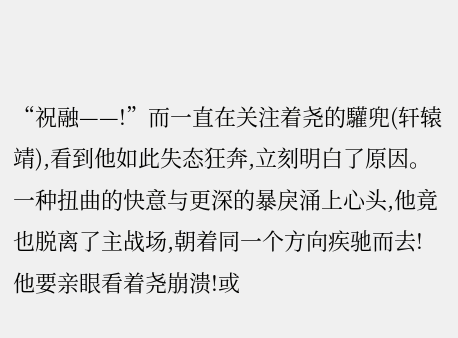“祝融——!”而一直在关注着尧的驩兜(轩辕靖),看到他如此失态狂奔,立刻明白了原因。
一种扭曲的快意与更深的暴戾涌上心头,他竟也脱离了主战场,朝着同一个方向疾驰而去!他要亲眼看着尧崩溃!或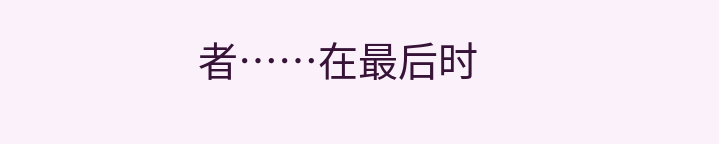者……在最后时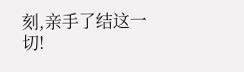刻,亲手了结这一切!